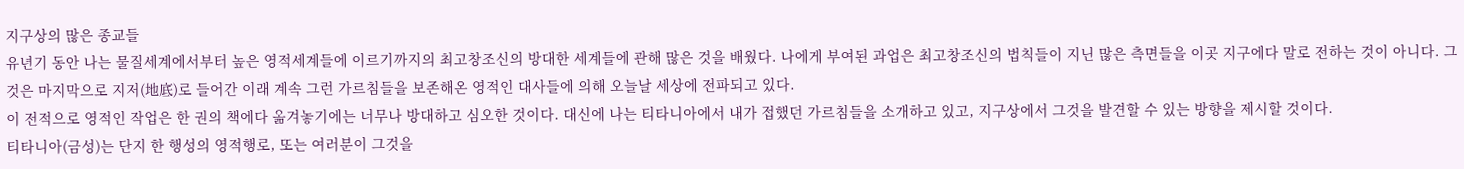지구상의 많은 종교들
유년기 동안 나는 물질세계에서부터 높은 영적세계들에 이르기까지의 최고창조신의 방대한 세계들에 관해 많은 것을 배웠다. 나에게 부여된 과업은 최고창조신의 법칙들이 지닌 많은 측면들을 이곳 지구에다 말로 전하는 것이 아니다. 그것은 마지막으로 지저(地底)로 들어간 이래 계속 그런 가르침들을 보존해온 영적인 대사들에 의해 오늘날 세상에 전파되고 있다.
이 전적으로 영적인 작업은 한 권의 책에다 옮겨놓기에는 너무나 방대하고 심오한 것이다. 대신에 나는 티타니아에서 내가 접했던 가르침들을 소개하고 있고, 지구상에서 그것을 발견할 수 있는 방향을 제시할 것이다.
티타니아(금성)는 단지 한 행성의 영적행로, 또는 여러분이 그것을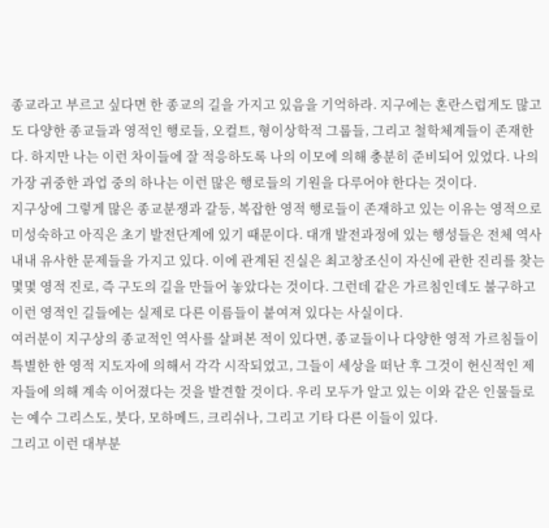종교라고 부르고 싶다면 한 종교의 길을 가지고 있음을 기억하라. 지구에는 혼란스럽게도 많고도 다양한 종교들과 영적인 행로들, 오컬트, 형이상학적 그룹들, 그리고 철학체계들이 존재한다. 하지만 나는 이런 차이들에 잘 적응하도록 나의 이모에 의해 충분히 준비되어 있었다. 나의 가장 귀중한 과업 중의 하나는 이런 많은 행로들의 기원을 다루어야 한다는 것이다.
지구상에 그렇게 많은 종교분쟁과 갈등, 복잡한 영적 행로들이 존재하고 있는 이유는 영적으로 미성숙하고 아직은 초기 발전단계에 있기 때문이다. 대개 발전과정에 있는 행성들은 전체 역사 내내 유사한 문제들을 가지고 있다. 이에 관계된 진실은 최고창조신이 자신에 관한 진리를 찾는 몇몇 영적 진로, 즉 구도의 길을 만들어 놓았다는 것이다. 그런데 같은 가르침인데도 불구하고 이런 영적인 길들에는 실제로 다른 이름들이 붙여져 있다는 사실이다.
여러분이 지구상의 종교적인 역사를 살펴본 적이 있다면, 종교들이나 다양한 영적 가르침들이 특별한 한 영적 지도자에 의해서 각각 시작되었고, 그들이 세상을 떠난 후 그것이 헌신적인 제자들에 의해 계속 이어졌다는 것을 발견할 것이다. 우리 모두가 알고 있는 이와 같은 인물들로는 예수 그리스도, 붓다, 모하메드, 크리쉬나, 그리고 기타 다른 이들이 있다.
그리고 이런 대부분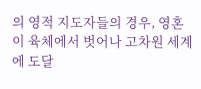의 영적 지도자들의 경우, 영혼이 육체에서 벗어나 고차원 세계에 도달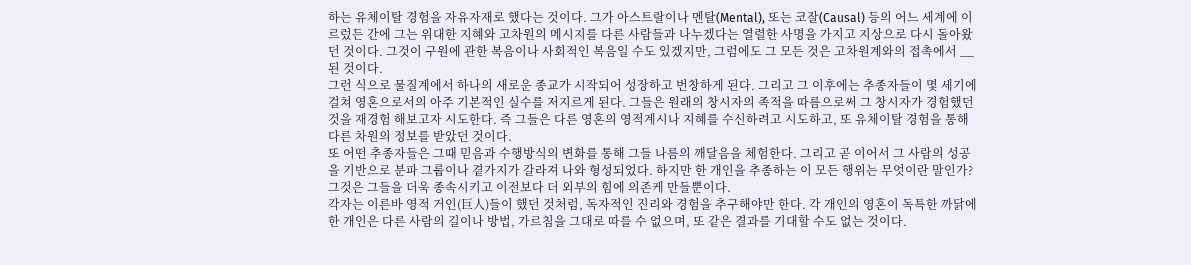하는 유체이탈 경험을 자유자재로 했다는 것이다. 그가 아스트랄이나 멘탈(Mental), 또는 코잘(Causal) 등의 어느 세계에 이르렀든 간에 그는 위대한 지혜와 고차원의 메시지를 다른 사람들과 나누겠다는 열렬한 사명을 가지고 지상으로 다시 돌아왔던 것이다. 그것이 구원에 관한 복음이나 사회적인 복음일 수도 있겠지만, 그럼에도 그 모든 것은 고차원계와의 접촉에서 __된 것이다.
그런 식으로 물질계에서 하나의 새로운 종교가 시작되어 성장하고 번창하게 된다. 그리고 그 이후에는 추종자들이 몇 세기에 걸쳐 영혼으로서의 아주 기본적인 실수를 저지르게 된다. 그들은 원래의 창시자의 족적을 따름으로써 그 창시자가 경험했던 것을 재경험 해보고자 시도한다. 즉 그들은 다른 영혼의 영적계시나 지혜를 수신하려고 시도하고, 또 유체이탈 경험을 통해 다른 차원의 정보를 받았던 것이다.
또 어떤 추종자들은 그때 믿음과 수행방식의 변화를 통해 그들 나름의 깨달음을 체험한다. 그리고 곧 이어서 그 사람의 성공을 기반으로 분파 그룹이나 곁가지가 갈라져 나와 형성되었다. 하지만 한 개인을 추종하는 이 모든 행위는 무엇이란 말인가? 그것은 그들을 더욱 종속시키고 이전보다 더 외부의 힘에 의존케 만들뿐이다.
각자는 이른바 영적 거인(巨人)들이 했던 것처럼, 독자적인 진리와 경험을 추구해야만 한다. 각 개인의 영혼이 독특한 까닭에 한 개인은 다른 사람의 길이나 방법, 가르침을 그대로 따를 수 없으며, 또 같은 결과를 기대할 수도 없는 것이다.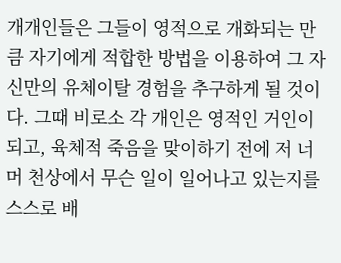개개인들은 그들이 영적으로 개화되는 만큼 자기에게 적합한 방법을 이용하여 그 자신만의 유체이탈 경험을 추구하게 될 것이다. 그때 비로소 각 개인은 영적인 거인이 되고, 육체적 죽음을 맞이하기 전에 저 너머 천상에서 무슨 일이 일어나고 있는지를 스스로 배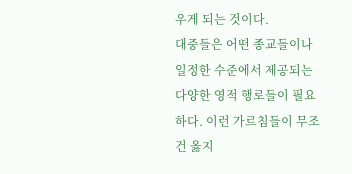우게 되는 것이다.
대중들은 어떤 종교들이나 일정한 수준에서 제공되는 다양한 영적 행로들이 필요하다. 이런 가르침들이 무조건 옳지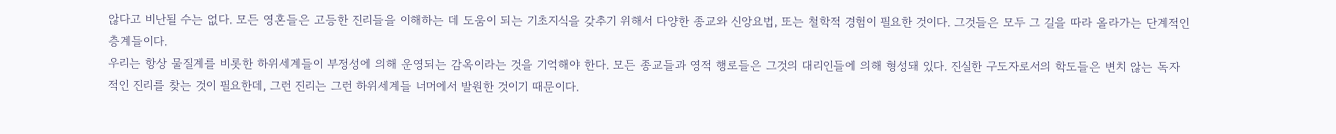않다고 비난될 수는 없다. 모든 영혼들은 고등한 진리들을 이해하는 데 도움이 되는 기초지식을 갖추기 위해서 다양한 종교와 신앙요법, 또는 철학적 경험이 필요한 것이다. 그것들은 모두 그 길을 따라 올라가는 단계적인 층계들이다.
우리는 항상 물질계를 비롯한 하위세계들이 부정성에 의해 운영되는 감옥이라는 것을 기억해야 한다. 모든 종교들과 영적 행로들은 그것의 대리인들에 의해 형성돼 있다. 진실한 구도자로서의 학도들은 변치 않는 독자적인 진리를 찾는 것이 필요한데, 그런 진리는 그런 하위세계들 너머에서 발원한 것이기 때문이다.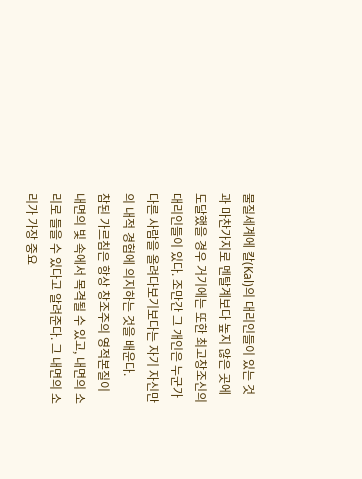물질세계에 칼(Kal)의 대리인들이 있는 것과 마찬가지로 멘탈계보다 높지 않은 곳에 도달했을 경우 거기에는 또한 최고창조신의 대리인들이 있다. 조만간 그 개인은 누군가 다른 사람을 올려다보기보다는 자기 자신만의 내적 경험에 의지하는 것을 배운다.
참된 가르침은 항상 창조주의 영적본질이 내면의 빛 속에서 목격될 수 있고, 내면의 소리로 들을 수 있다고 알려준다. 그 내면의 소리가 가장 중요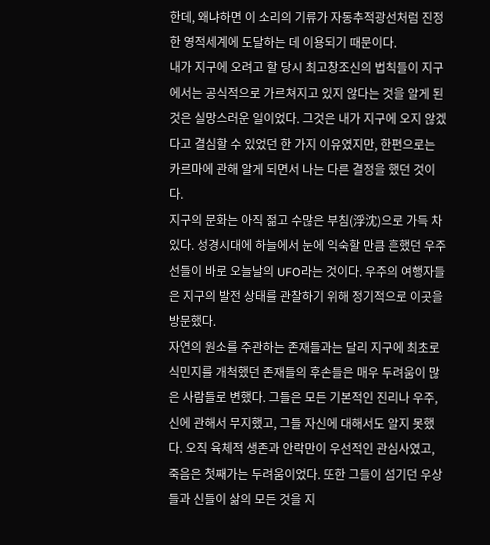한데, 왜냐하면 이 소리의 기류가 자동추적광선처럼 진정한 영적세계에 도달하는 데 이용되기 때문이다.
내가 지구에 오려고 할 당시 최고창조신의 법칙들이 지구에서는 공식적으로 가르쳐지고 있지 않다는 것을 알게 된 것은 실망스러운 일이었다. 그것은 내가 지구에 오지 않겠다고 결심할 수 있었던 한 가지 이유였지만, 한편으로는 카르마에 관해 알게 되면서 나는 다른 결정을 했던 것이다.
지구의 문화는 아직 젊고 수많은 부침(浮沈)으로 가득 차 있다. 성경시대에 하늘에서 눈에 익숙할 만큼 흔했던 우주선들이 바로 오늘날의 UFO라는 것이다. 우주의 여행자들은 지구의 발전 상태를 관찰하기 위해 정기적으로 이곳을 방문했다.
자연의 원소를 주관하는 존재들과는 달리 지구에 최초로 식민지를 개척했던 존재들의 후손들은 매우 두려움이 많은 사람들로 변했다. 그들은 모든 기본적인 진리나 우주, 신에 관해서 무지했고, 그들 자신에 대해서도 알지 못했다. 오직 육체적 생존과 안락만이 우선적인 관심사였고, 죽음은 첫째가는 두려움이었다. 또한 그들이 섬기던 우상들과 신들이 삶의 모든 것을 지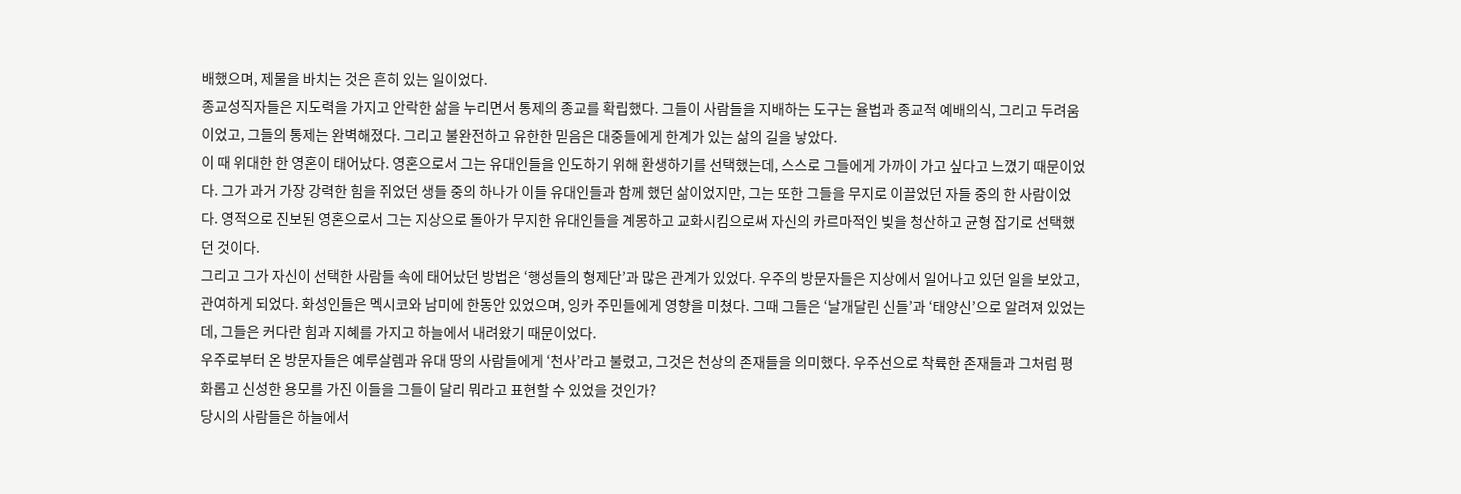배했으며, 제물을 바치는 것은 흔히 있는 일이었다.
종교성직자들은 지도력을 가지고 안락한 삶을 누리면서 통제의 종교를 확립했다. 그들이 사람들을 지배하는 도구는 율법과 종교적 예배의식, 그리고 두려움이었고, 그들의 통제는 완벽해졌다. 그리고 불완전하고 유한한 믿음은 대중들에게 한계가 있는 삶의 길을 낳았다.
이 때 위대한 한 영혼이 태어났다. 영혼으로서 그는 유대인들을 인도하기 위해 환생하기를 선택했는데, 스스로 그들에게 가까이 가고 싶다고 느꼈기 때문이었다. 그가 과거 가장 강력한 힘을 쥐었던 생들 중의 하나가 이들 유대인들과 함께 했던 삶이었지만, 그는 또한 그들을 무지로 이끌었던 자들 중의 한 사람이었다. 영적으로 진보된 영혼으로서 그는 지상으로 돌아가 무지한 유대인들을 계몽하고 교화시킴으로써 자신의 카르마적인 빚을 청산하고 균형 잡기로 선택했던 것이다.
그리고 그가 자신이 선택한 사람들 속에 태어났던 방법은 ‘행성들의 형제단’과 많은 관계가 있었다. 우주의 방문자들은 지상에서 일어나고 있던 일을 보았고, 관여하게 되었다. 화성인들은 멕시코와 남미에 한동안 있었으며, 잉카 주민들에게 영향을 미쳤다. 그때 그들은 ‘날개달린 신들’과 ‘태양신’으로 알려져 있었는데, 그들은 커다란 힘과 지혜를 가지고 하늘에서 내려왔기 때문이었다.
우주로부터 온 방문자들은 예루살렘과 유대 땅의 사람들에게 ‘천사’라고 불렸고, 그것은 천상의 존재들을 의미했다. 우주선으로 착륙한 존재들과 그처럼 평화롭고 신성한 용모를 가진 이들을 그들이 달리 뭐라고 표현할 수 있었을 것인가?
당시의 사람들은 하늘에서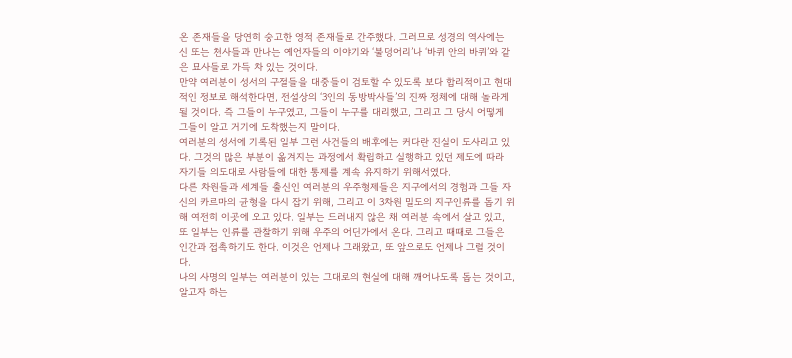온 존재들을 당연히 숭고한 영적 존재들로 간주했다. 그러므로 성경의 역사에는 신 또는 천사들과 만나는 예언자들의 이야기와 ‘불덩어리’나 ‘바퀴 안의 바퀴’와 같은 묘사들로 가득 차 있는 것이다.
만약 여러분이 성서의 구절들을 대중들이 검토할 수 있도록 보다 합리적이고 현대적인 정보로 해석한다면, 전설상의 ‘3인의 동방박사들’의 진짜 정체에 대해 놀라게 될 것이다. 즉 그들이 누구였고, 그들이 누구를 대리했고, 그리고 그 당시 어떻게 그들이 알고 거기에 도착했는지 말이다.
여러분의 성서에 기록된 일부 그런 사건들의 배후에는 커다란 진실이 도사리고 있다. 그것의 많은 부분이 옮겨지는 과정에서 확립하고 실행하고 있던 제도에 따라 자기들 의도대로 사람들에 대한 통제를 계속 유지하기 위해서였다.
다른 차원들과 세계들 출신인 여러분의 우주형제들은 지구에서의 경험과 그들 자신의 카르마의 균형을 다시 잡기 위해, 그리고 이 3차원 밀도의 지구인류를 돕기 위해 여전히 이곳에 오고 있다. 일부는 드러내지 않은 채 여러분 속에서 살고 있고, 또 일부는 인류를 관찰하기 위해 우주의 어딘가에서 온다. 그리고 때때로 그들은 인간과 접촉하기도 한다. 이것은 언제나 그래왔고, 또 앞으로도 언제나 그럴 것이다.
나의 사명의 일부는 여러분이 있는 그대로의 현실에 대해 깨어나도록 돕는 것이고, 알고자 하는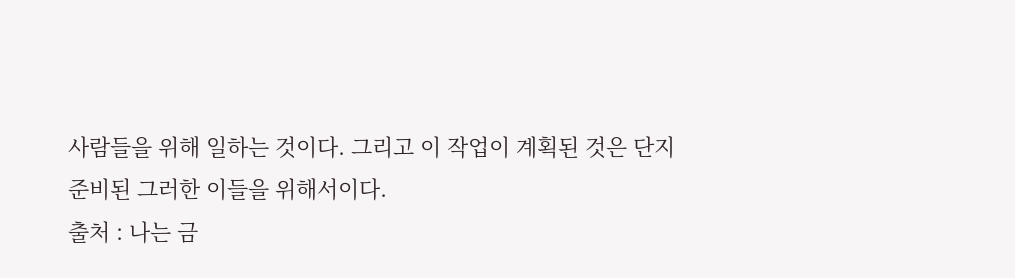사람들을 위해 일하는 것이다. 그리고 이 작업이 계획된 것은 단지 준비된 그러한 이들을 위해서이다.
출처 : 나는 금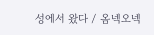성에서 왔다 / 옴넥오넥